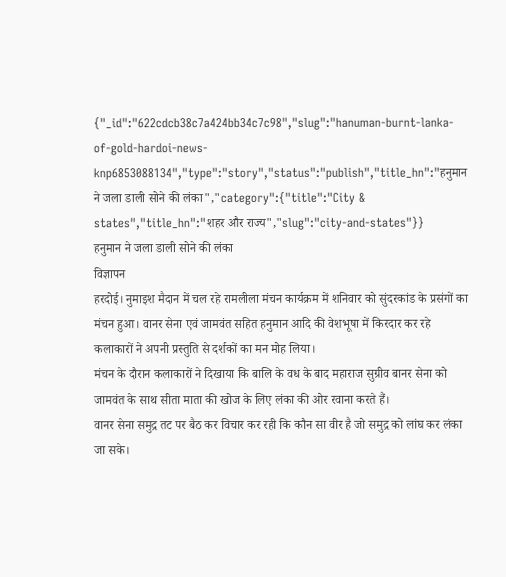{"_id":"622cdcb38c7a424bb34c7c98","slug":"hanuman-burnt-lanka-of-gold-hardoi-news-knp6853088134","type":"story","status":"publish","title_hn":"हनुमान ने जला डाली सोने की लंका","category":{"title":"City & states","title_hn":"शहर और राज्य","slug":"city-and-states"}}
हनुमान ने जला डाली सोने की लंका
विज्ञापन
हरदोई। नुमाइश मैदान में चल रहे रामलीला मंचन कार्यक्रम में शनिवार को सुंदरकांड के प्रसंगों का मंचन हुआ। वानर सेना एवं जामवंत सहित हनुमान आदि की वेशभूषा में किरदार कर रहे कलाकारों ने अपनी प्रस्तुति से दर्शकों का मन मोह लिया।
मंचन के दौरान कलाकारों ने दिखाया कि बालि के वध के बाद महाराज सुग्रीव बानर सेना को जामवंत के साथ सीता माता की खोज के लिए लंका की ओर रवाना करते हैं।
वानर सेना समुद्र तट पर बैठ कर विचार कर रही कि कौन सा वीर है जो समुद्र को लांघ कर लंका जा सके।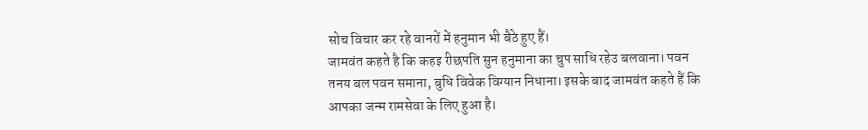सोच विचार कर रहे वानरों में हनुमान भी बैठे हुए हैं।
जामवंत कहते है कि कहइ रीछपति सुन हनुमाना का चुप साधि रहेउ बलवाना। पवन तनय बल पवन समाना, बुधि विवेक विग्यान निधाना। इसके बाद जामवंत कहते हैं कि आपका जन्म रामसेवा के लिए हुआ है।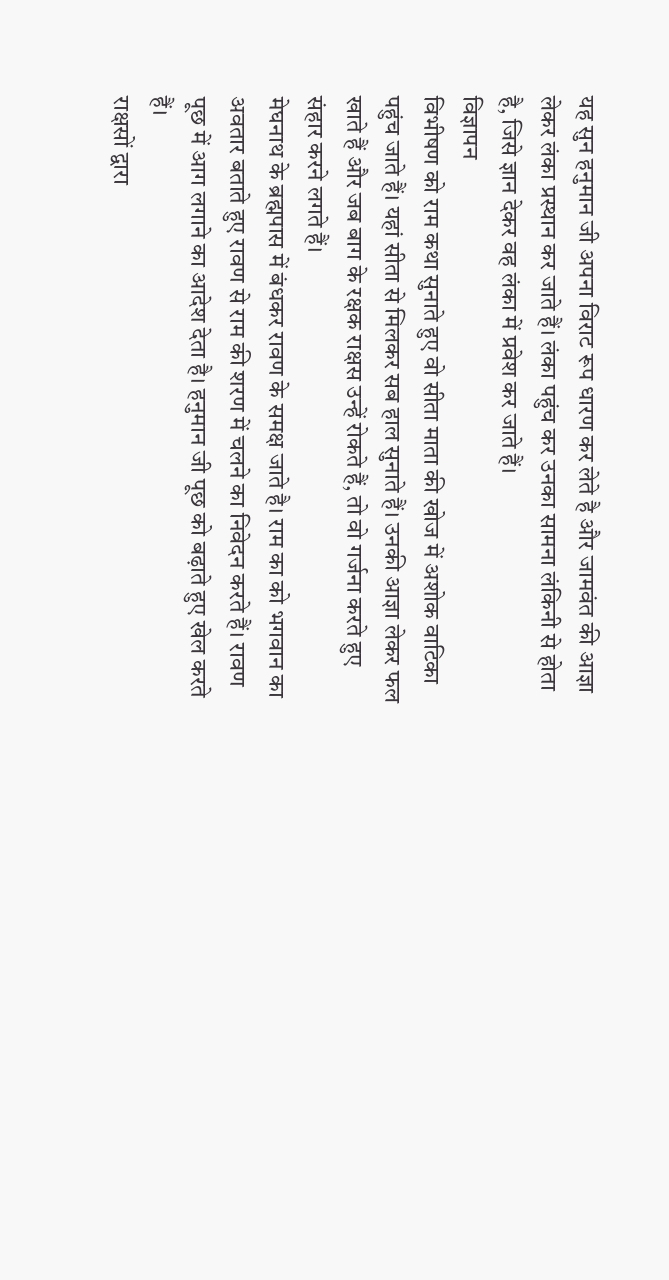यह सुन हनुमान जी अपना विराट रूप धारण कर लेते है और जामवंत की आज्ञा लेकर लंका प्रस्थान कर जाते हैं। लंका पहुंच कर उनका सामना लंकिनी से होता है, जिसे ज्ञान देकर वह लंका में प्रवेश कर जाते हैं।
विज्ञापन
विभीषण को राम कथा सुनाते हुए वो सीता माता की खोज में अशोक वाटिका पहुंच जाते हैं। यहां सीता से मिलकर सब हाल सुनाते हैं। उनकी आज्ञा लेकर फल खाते हैं और जब बाग के रक्षक राक्षस उन्हें रोकते हैं, तो वो गर्जना करते हुए संहार करने लगते हैं।
मेघनाथ के ब्रह्मपास में बंधकर रावण के समक्ष जाते है। राम का को भगवान का अवतार बताते हुए रावण से राम की शरण में चलने का निवेदन करते हैं। रावण पूछ में आग लगाने का आदेश देता है। हनुमान जी पूछ को बढ़ाते हुए खेल करते हैं।
राक्षसों द्वारा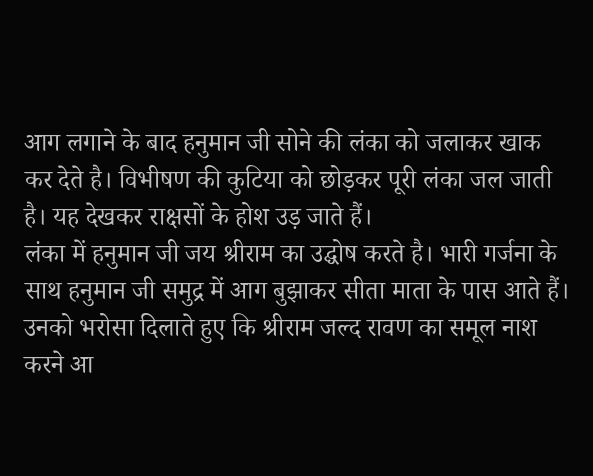आग लगाने के बाद हनुमान जी सोने की लंका को जलाकर खाक कर देते है। विभीषण की कुटिया को छोड़कर पूरी लंका जल जाती है। यह देखकर राक्षसों के होश उड़ जाते हैं।
लंका में हनुमान जी जय श्रीराम का उद्घोष करते है। भारी गर्जना के साथ हनुमान जी समुद्र में आग बुझाकर सीता माता के पास आते हैं। उनको भरोसा दिलाते हुए कि श्रीराम जल्द रावण का समूल नाश करने आ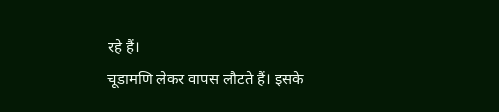रहे हैं।
चूडामणि लेकर वापस लौटते हैं। इसके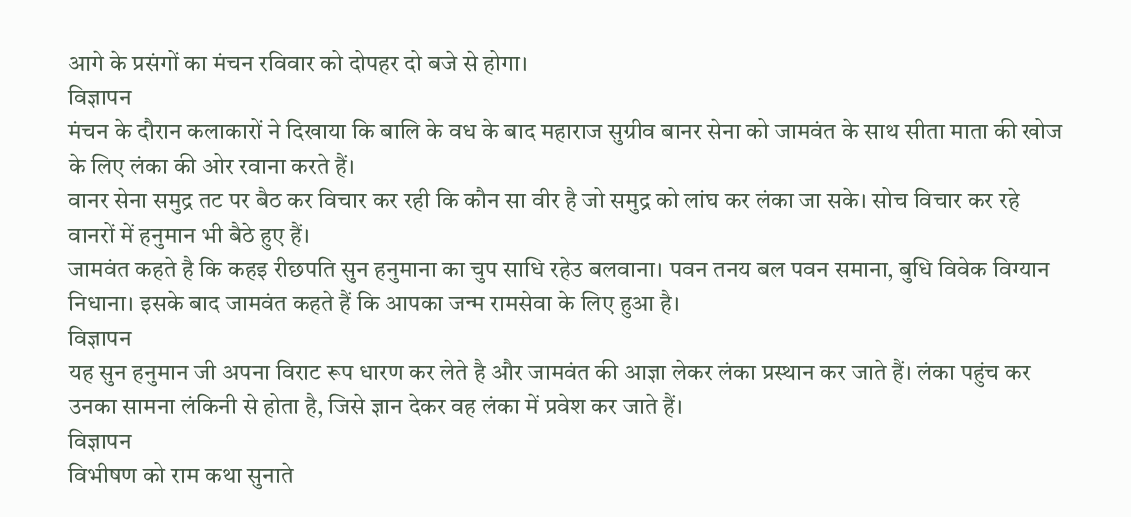आगे के प्रसंगों का मंचन रविवार को दोपहर दो बजे से होगा।
विज्ञापन
मंचन के दौरान कलाकारों ने दिखाया कि बालि के वध के बाद महाराज सुग्रीव बानर सेना को जामवंत के साथ सीता माता की खोज के लिए लंका की ओर रवाना करते हैं।
वानर सेना समुद्र तट पर बैठ कर विचार कर रही कि कौन सा वीर है जो समुद्र को लांघ कर लंका जा सके। सोच विचार कर रहे वानरों में हनुमान भी बैठे हुए हैं।
जामवंत कहते है कि कहइ रीछपति सुन हनुमाना का चुप साधि रहेउ बलवाना। पवन तनय बल पवन समाना, बुधि विवेक विग्यान निधाना। इसके बाद जामवंत कहते हैं कि आपका जन्म रामसेवा के लिए हुआ है।
विज्ञापन
यह सुन हनुमान जी अपना विराट रूप धारण कर लेते है और जामवंत की आज्ञा लेकर लंका प्रस्थान कर जाते हैं। लंका पहुंच कर उनका सामना लंकिनी से होता है, जिसे ज्ञान देकर वह लंका में प्रवेश कर जाते हैं।
विज्ञापन
विभीषण को राम कथा सुनाते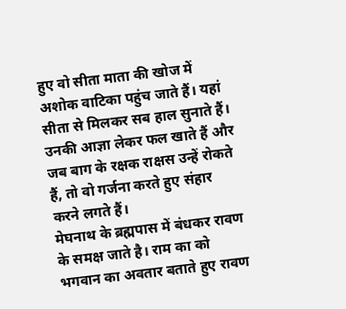हुए वो सीता माता की खोज में अशोक वाटिका पहुंच जाते हैं। यहां सीता से मिलकर सब हाल सुनाते हैं। उनकी आज्ञा लेकर फल खाते हैं और जब बाग के रक्षक राक्षस उन्हें रोकते हैं, तो वो गर्जना करते हुए संहार करने लगते हैं।
मेघनाथ के ब्रह्मपास में बंधकर रावण के समक्ष जाते है। राम का को भगवान का अवतार बताते हुए रावण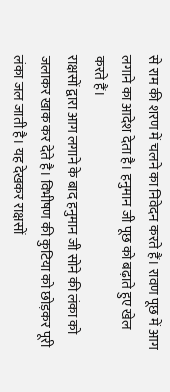से राम की शरण में चलने का निवेदन करते हैं। रावण पूछ में आग लगाने का आदेश देता है। हनुमान जी पूछ को बढ़ाते हुए खेल करते हैं।
राक्षसों द्वारा आग लगाने के बाद हनुमान जी सोने की लंका को जलाकर खाक कर देते है। विभीषण की कुटिया को छोड़कर पूरी लंका जल जाती है। यह देखकर राक्षसों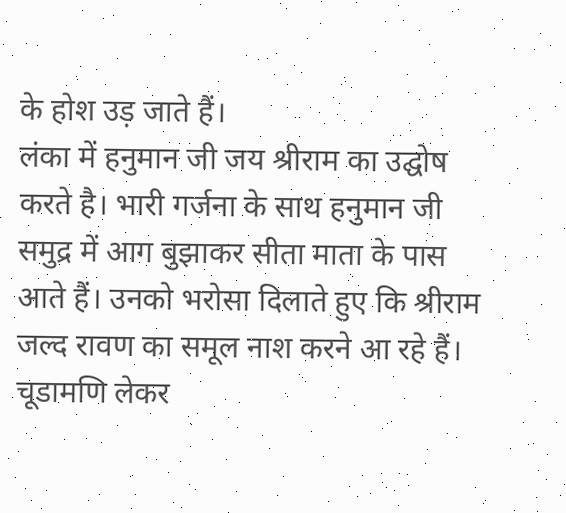के होश उड़ जाते हैं।
लंका में हनुमान जी जय श्रीराम का उद्घोष करते है। भारी गर्जना के साथ हनुमान जी समुद्र में आग बुझाकर सीता माता के पास आते हैं। उनको भरोसा दिलाते हुए कि श्रीराम जल्द रावण का समूल नाश करने आ रहे हैं।
चूडामणि लेकर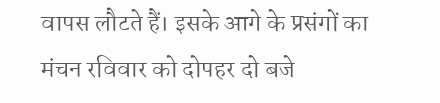वापस लौटते हैं। इसके आगे के प्रसंगों का मंचन रविवार को दोपहर दो बजे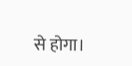से होगा।